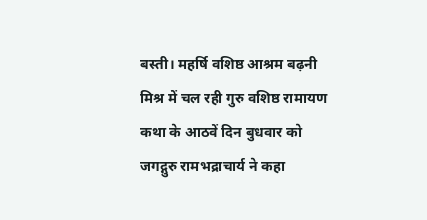बस्ती। महर्षि वशिष्ठ आश्रम बढ़नी मिश्र में चल रही गुरु वशिष्ठ रामायण कथा के आठवें दिन बुधवार को जगद्गुरु रामभद्राचार्य ने कहा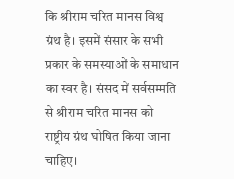कि श्रीराम चरित मानस विश्व ग्रंथ है। इसमें संसार के सभी प्रकार के समस्याओं के समाधान का स्वर है। संसद में सर्वसम्मति से श्रीराम चरित मानस को राष्ट्रीय ग्रंथ घोषित किया जाना चाहिए।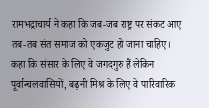रामभद्राचार्य ने कहा कि जब-जब राष्ट्र पर संकट आए तब-तब संत समाज को एकजुट हो जाना चाहिए। कहा कि संसार के लिए वे जगदगुरु हैं लेकिन पूर्वान्चलवासियों, बढ़नी मिश्र के लिए वे पारिवारिक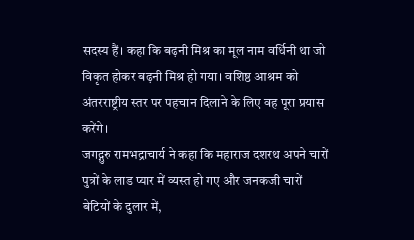सदस्य हैं। कहा कि बढ़नी मिश्र का मूल नाम वर्धिनी था जो विकृत होकर बढ़नी मिश्र हो गया। वशिष्ठ आश्रम को अंतरराष्ट्रीय स्तर पर पहचान दिलाने के लिए वह पूरा प्रयास करेंगे।
जगद्गुरु रामभद्राचार्य ने कहा कि महाराज दशरथ अपने चारों पुत्रों के लाड प्यार में व्यस्त हो गए और जनकजी चारों बेटियों के दुलार में,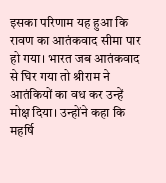इसका परिणाम यह हुआ कि रावण का आतंकवाद सीमा पार हो गया। भारत जब आतंकवाद से घिर गया तो श्रीराम ने आतंकियों का वध कर उन्हें मोक्ष दिया। उन्होंने कहा कि महर्षि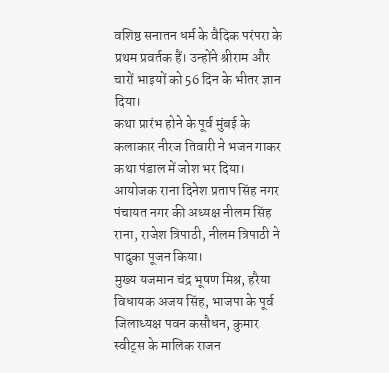वशिष्ठ सनातन धर्म के वैदिक परंपरा के प्रथम प्रवर्तक हैं। उन्होंने श्रीराम और चारों भाइयों को 56 दिन के भीतर ज्ञान दिया।
कथा प्रारंभ होने के पूर्व मुंबई के कलाकार नीरज तिवारी ने भजन गाकर कथा पंडाल में जोश भर दिया। आयोजक राना दिनेश प्रताप सिंह नगर पंचायत नगर की अध्यक्ष नीलम सिंह राना, राजेश त्रिपाठी, नीलम त्रिपाठी ने पादुका पूजन किया।
मुख्य यजमान चंद्र भूषण मिश्र, हरैया विधायक अजय सिंह, भाजपा के पूर्व जिलाध्यक्ष पवन कसौधन, कुमार स्वीट्स के मालिक राजन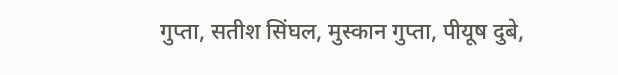गुप्ता, सतीश सिंघल, मुस्कान गुप्ता, पीयूष दुबे,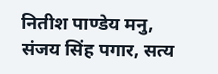नितीश पाण्डेय मनु, संजय सिंह पगार, सत्य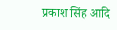प्रकाश सिंह आदि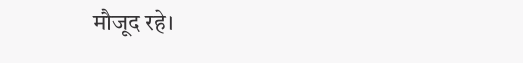मौजूद रहे।